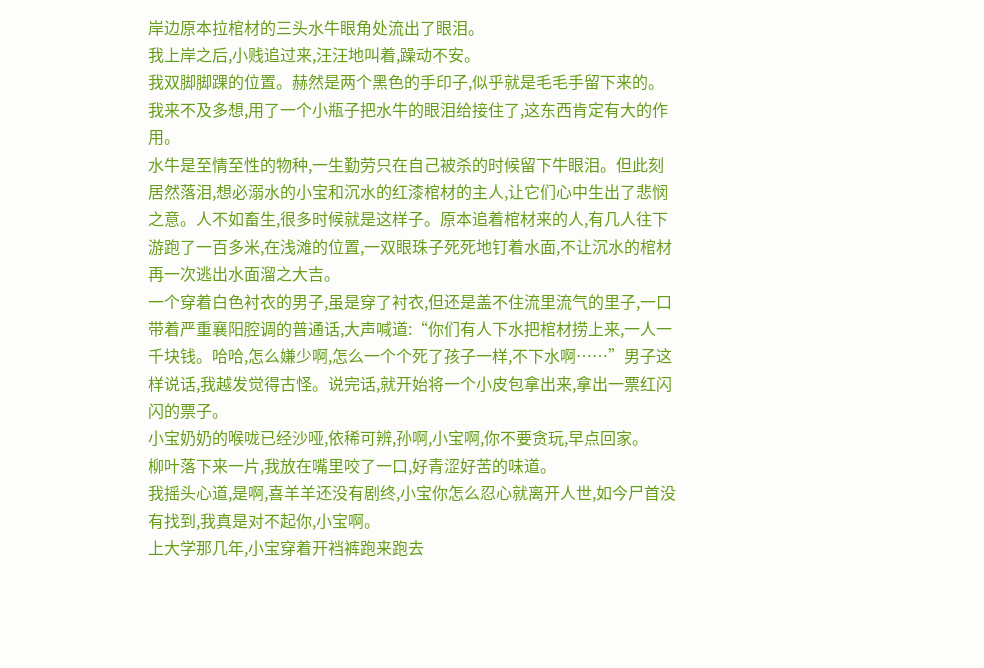岸边原本拉棺材的三头水牛眼角处流出了眼泪。
我上岸之后,小贱追过来,汪汪地叫着,躁动不安。
我双脚脚踝的位置。赫然是两个黑色的手印子,似乎就是毛毛手留下来的。我来不及多想,用了一个小瓶子把水牛的眼泪给接住了,这东西肯定有大的作用。
水牛是至情至性的物种,一生勤劳只在自己被杀的时候留下牛眼泪。但此刻居然落泪,想必溺水的小宝和沉水的红漆棺材的主人,让它们心中生出了悲悯之意。人不如畜生,很多时候就是这样子。原本追着棺材来的人,有几人往下游跑了一百多米,在浅滩的位置,一双眼珠子死死地钉着水面,不让沉水的棺材再一次逃出水面溜之大吉。
一个穿着白色衬衣的男子,虽是穿了衬衣,但还是盖不住流里流气的里子,一口带着严重襄阳腔调的普通话,大声喊道:“你们有人下水把棺材捞上来,一人一千块钱。哈哈,怎么嫌少啊,怎么一个个死了孩子一样,不下水啊……”男子这样说话,我越发觉得古怪。说完话,就开始将一个小皮包拿出来,拿出一票红闪闪的票子。
小宝奶奶的喉咙已经沙哑,依稀可辨,孙啊,小宝啊,你不要贪玩,早点回家。
柳叶落下来一片,我放在嘴里咬了一口,好青涩好苦的味道。
我摇头心道,是啊,喜羊羊还没有剧终,小宝你怎么忍心就离开人世,如今尸首没有找到,我真是对不起你,小宝啊。
上大学那几年,小宝穿着开裆裤跑来跑去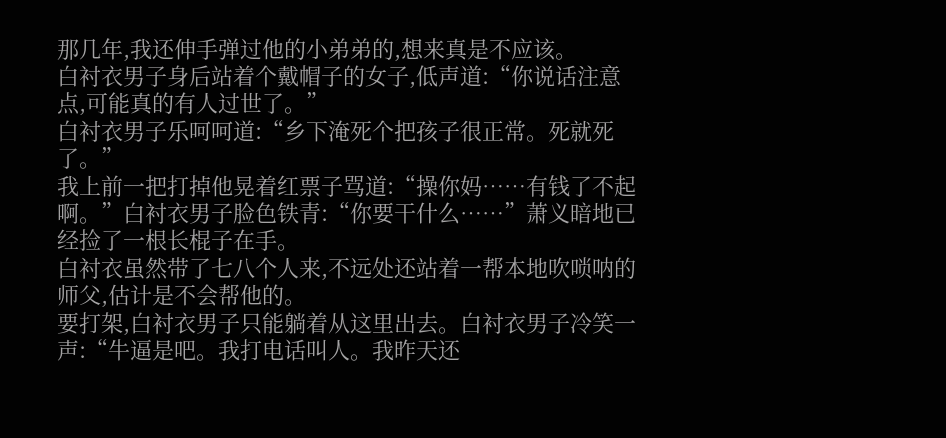那几年,我还伸手弹过他的小弟弟的,想来真是不应该。
白衬衣男子身后站着个戴帽子的女子,低声道:“你说话注意点,可能真的有人过世了。”
白衬衣男子乐呵呵道:“乡下淹死个把孩子很正常。死就死了。”
我上前一把打掉他晃着红票子骂道:“操你妈……有钱了不起啊。”白衬衣男子脸色铁青:“你要干什么……”萧义暗地已经捡了一根长棍子在手。
白衬衣虽然带了七八个人来,不远处还站着一帮本地吹唢呐的师父,估计是不会帮他的。
要打架,白衬衣男子只能躺着从这里出去。白衬衣男子冷笑一声:“牛逼是吧。我打电话叫人。我昨天还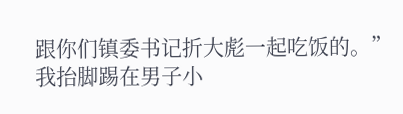跟你们镇委书记折大彪一起吃饭的。”
我抬脚踢在男子小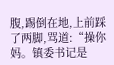腹,踢倒在地,上前踩了两脚,骂道:“操你妈。镇委书记是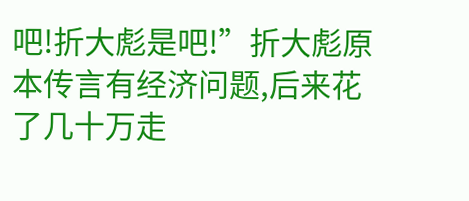吧!折大彪是吧!”折大彪原本传言有经济问题,后来花了几十万走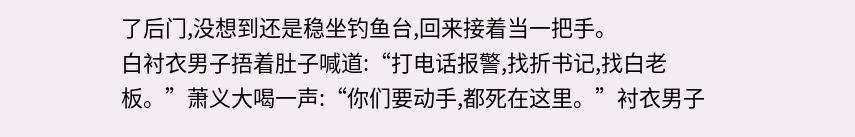了后门,没想到还是稳坐钓鱼台,回来接着当一把手。
白衬衣男子捂着肚子喊道:“打电话报警,找折书记,找白老板。”萧义大喝一声:“你们要动手,都死在这里。”衬衣男子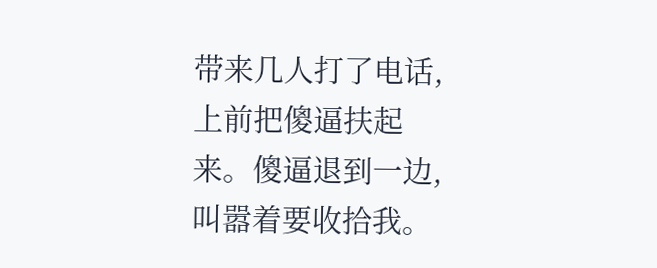带来几人打了电话,上前把傻逼扶起来。傻逼退到一边,叫嚣着要收拾我。